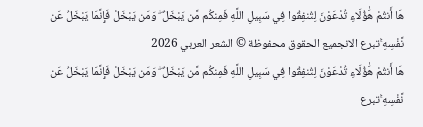هَا أَنتُمْ هَٰؤُلَاءِ تُدْعَوْنَ لِتُنفِقُوا فِي سَبِيلِ اللَّهِ فَمِنكُم مَّن يَبْخَلُ ۖ وَمَن يَبْخَلْ فَإِنَّمَا يَبْخَلُ عَن نَّفْسِهِ ۚتبرع الانجميع الحقوق محفوظة © الشعر العربي 2026
هَا أَنتُمْ هَٰؤُلَاءِ تُدْعَوْنَ لِتُنفِقُوا فِي سَبِيلِ اللَّهِ فَمِنكُم مَّن يَبْخَلُ ۖ وَمَن يَبْخَلْ فَإِنَّمَا يَبْخَلُ عَن نَّفْسِهِ ۚتبرع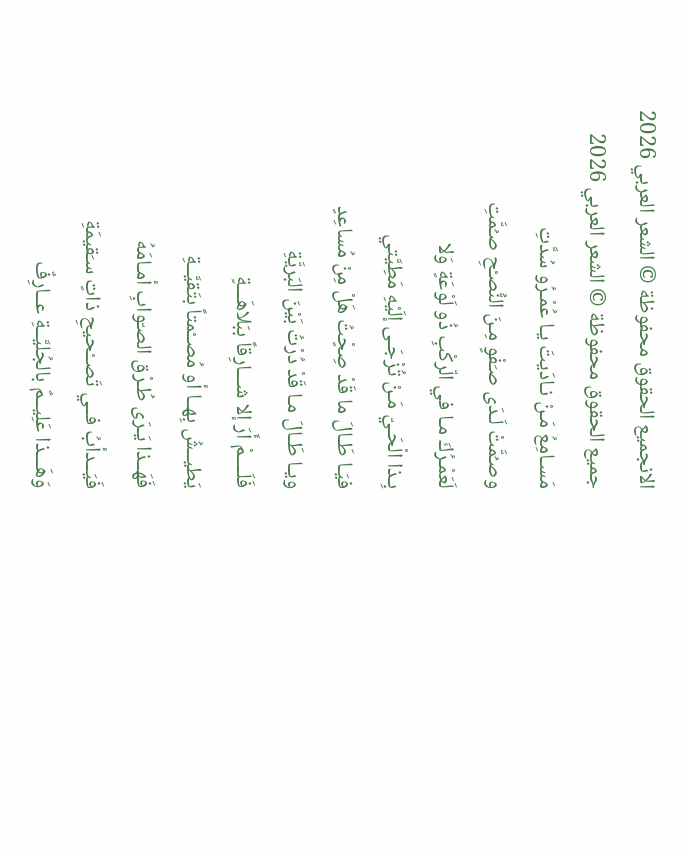الانجميع الحقوق محفوظة © الشعر العربي 2026
جميع الحقوق محفوظة © الشعر العربي 2026
مَسـامِعُ مَـنْ نـادَيتَ يـا عُمْـرُو سُدَّتِ
وصـُمَّتْ لَـدَى صـَفْوٍ مِـنَ النُّصـْحِ صـُمَّتِ
لَعَمْـرُكَ مـا في الّركْبِ ذُو لَوْعَةٍ وَلا
بِـذا الْحَـيّ مَـنْ تُزْجَـى إلَيْهِ مَطِيَّتي
فيَـا طَـالَ ما قَدْ صِحٍْتُ هَلْ مِنْ مُساعِدٍ
ويـا طَـالَ مـا قَدْ دُرْتُ بَيْنَ البَريَّةِ
فَلَــــمْ أَرَ إلا شـــارِقاً ببَلاهَـــةٍ
يَطيــشُ بِهــا أو مُصــْمتاً بتَقيَّــةِ
فَهَــذا يَـرَى طُـرْق الصـّوابِ أمـامَهُ
فَيَــدأبُ فــي تَصــْحيحِ ذاتٍ سـَقيمَةِ
وَهَـــذا عَلِيــمٌ بالجُليَّــةِ عــارِفٌ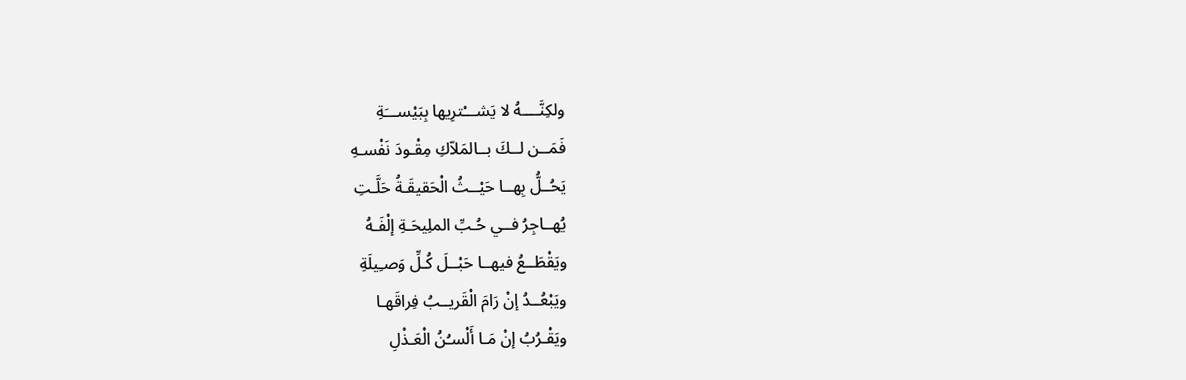ولكِنَّــــهُ لا يَشـــْترِيها بِبَيْســـَةِ
فَمَــن لــكَ بــالمَلاّكِ مِقْـودَ نَفْسـهِ
يَحُــلُّ بِهــا حَيْــثُ الْحَقيقَـةُ حَلَّـتِ
يُهــاجِرُ فــي حُـبِّ الملِيحَـةِ إلْفَـهُ
ويَقْطَــعُ فيهــا حَبْــلَ كُـلِّ وَصـِيلَةِ
ويَبْعُــدُ إنْ رَامَ الْقَريــبُ فِراقَهـا
ويَقْـرُبُ إنْ مَـا أَلْسـُنُ الْعَـذْلِ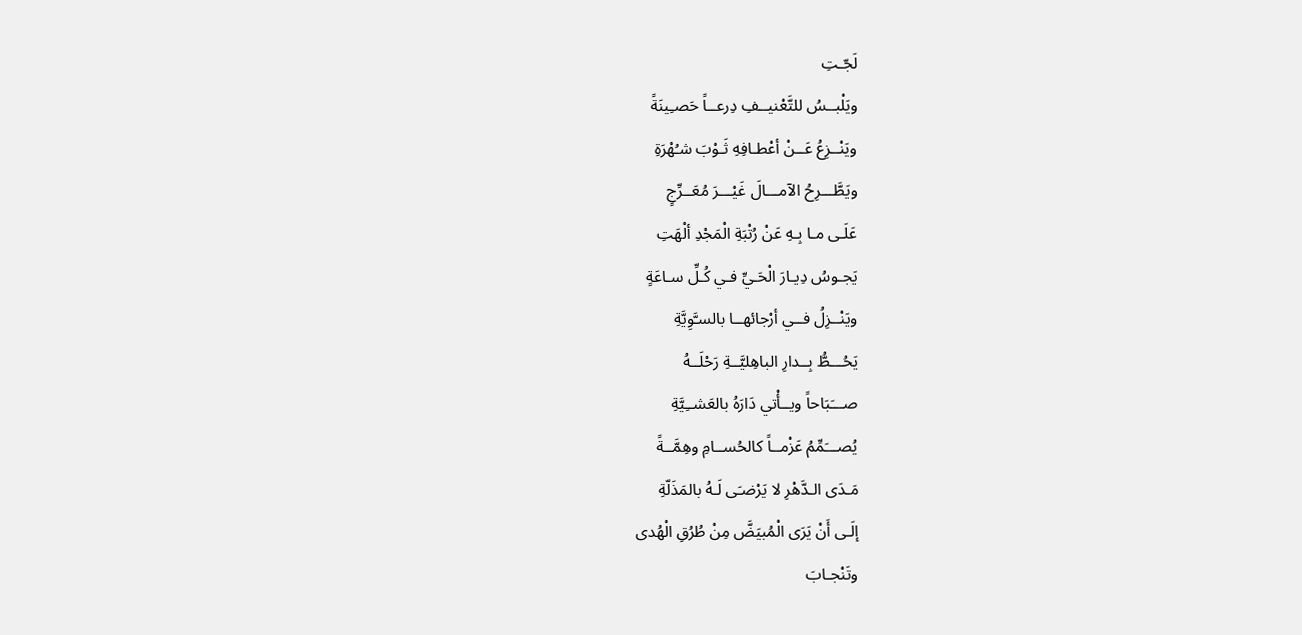لَجّـتِ
ويَلْبــسُ للتَّعْنيــفِ دِرعــاً حَصـِينَةً
ويَنْــزِعُ عَــنْ أعْطـافِهِ ثَـوْبَ شـُهْرَةِ
ويَطَّـــرِحُ الآمـــالَ غَيْـــرَ مُعَــرِّجٍ
عَلَـى مـا بِـهِ عَنْ رُتْبَةِ الْمَجْدِ ألْهَتِ
يَجـوسُ دِيـارَ الْحَـيِّ فـي كُـلِّ سـاعَةٍ
ويَنْــزِلُ فــي أرْجائهــا بالسـَّوِيَّةِ
يَحُـــطُّ بِــدارِ الباهِليَّــةِ رَحْلَــهُ
صـــَبَاحاً ويــأْتي دَارَهُ بالعَشــِيَّةِ
يُصـــَمِّمُ عَزْمــاً كالحُســامِ وهِمَّــةً
مَـدَى الـدَّهْرِ لا يَرْضـَى لَـهُ بالمَذَلّةِ
إلَـى أَنْ يَرَى الْمُبيَضَّ مِنْ طُرُقِ الْهُدى
وتَنْجـابَ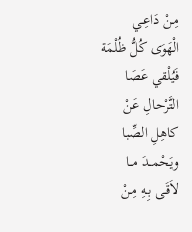مِـنْ دَاعِـي الْهَوَى كُلُّ ظُلْمَة
فَيُلْقي عَصَا التَّرْحالِ عَنْ كاهِلِ الصِّبا
ويَحْمــدَ مــا لاَقَـى بِـهِ مِـنْ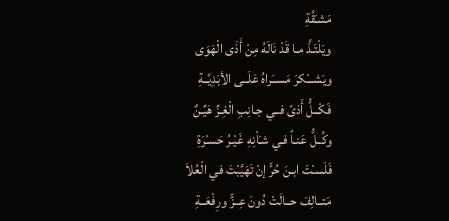مَشـَقَّةِ
ويَلْتَـذَّ مـا قَدْ نَالَهُ مِنْ أَذَى الْهَوَى
ويَشـــْكرَ مَســَراهُ عَلَــى الأبَدِيَّــةِ
فَكْــلُّ أَذىً فــي جـانِبِ الْغِـزِّ هَيِّـنٌ
وكُــلُّ عَنـاً فـي شـَاْنِهِ غَيْـرُ حَسـْرَةِ
فَلَسـْتَ ابـنَ حُرٍّ إنْ تَهَيَّبْتَ في الْعُلاَ
مَتــالِفَ حــالَتْ دُونَ عِــزٍّ ورِفْعَــةِ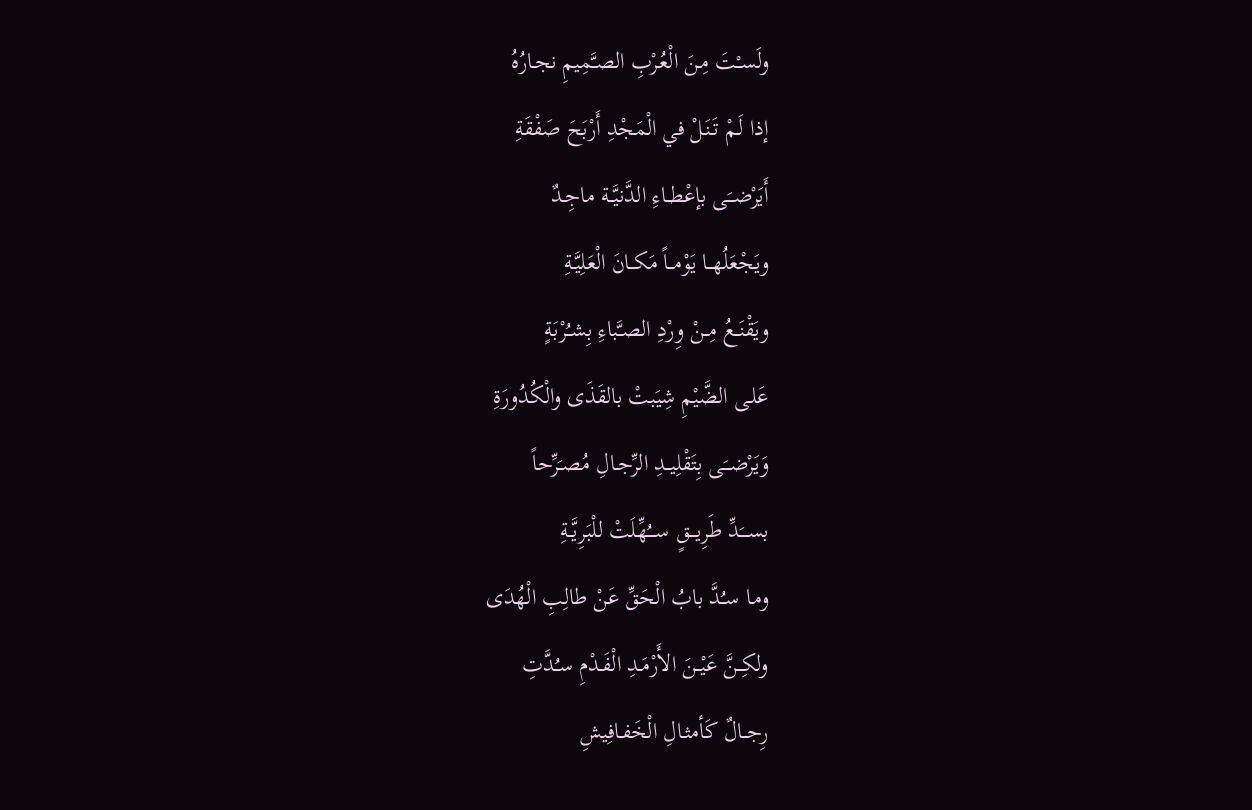ولَسـْتَ مِـنَ الْعُـرْبِ الصـَّمِيمِ نجـارُهُ
إذا لَـمْ تَنَـلْ في الْمَجْدِ أَرْبَحَ صَفْقَةِ
أَيَرْضــَى بإعْطــاءِ الدَّنيَّــة ماجِـدٌ
ويَجْعَلُهــا يَوْمــاً مَكــانَ الْعَلِيَّـةِ
ويَقْنَــعُ مِــنْ وِرْدِ الصـَّباءِ بِشـُرْبَةٍ
عَلـى الضَّيْمِ شِيَبتْ بالقَذَى والْكُدُورَةِ
وَيَرْضــَى بِتَقْلِيــدِ الرِّجـالِ مُصـَرِّحاً
بســـَدِّ طَرِيـــقٍ ســـُهِّلَتْ للْبَرِيَّــةِ
ومـا سـُدَّ بابُ الْحَقِّ عَنْ طالِبِ الْهُدَى
ولكِــنَّ عَيْــنَ الأَرْمَـدِ الْفَـدْمِ سـُدَّتِ
رِجــالٌ كَأمثـالِ الْخَفـافِيشِ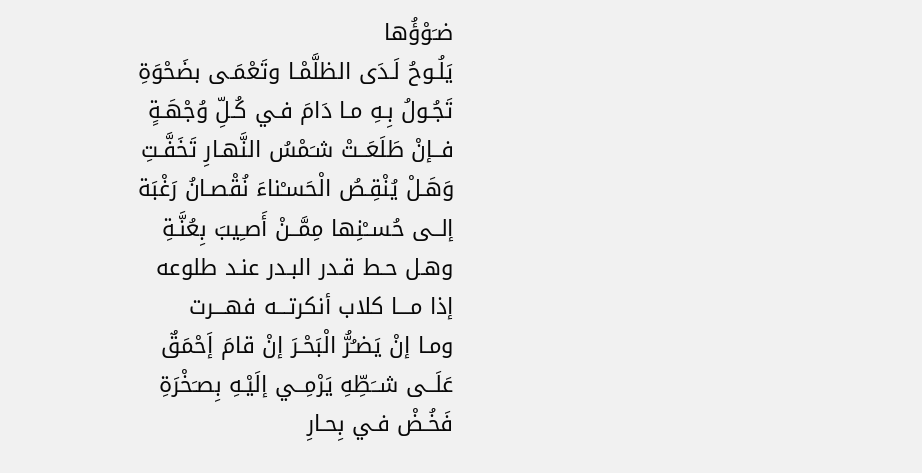ضـَوْؤُها
يَلُـوحُ لَـدَى الظلَّمْـا وتَعْمَـى بضَحْوَةِ
تَجُـولُ بِـهِ مـا دَامَ فـي كُـلِّ وُجْهَـةٍ
فــإنْ طَلَعَــتْ شـَمْسُ النَّهـارِ تَخَفَّـتِ
وَهَـلْ يُنْقِـصُ الْحَسـْناءَ نُقْصـانُ رَغْبَة
إلــى حُســْنِها مِمَّــنْ أَصـِيبَ بِعُنَّـةِ
وهـل حـط قـدر البـدر عنـد طلوعه
إذا مـــا كلاب أنكرتـــه فهـــرت
ومـا إنْ يَضـُرُّ الْبَحْـرَ إنْ قامَ إَحْمَقٌ
عَلَــى شــَطِّهِ يَرْمِــي إلَيْـهِ بِصـَخْرَةِ
فَخُـضْ فـي بِحـارِ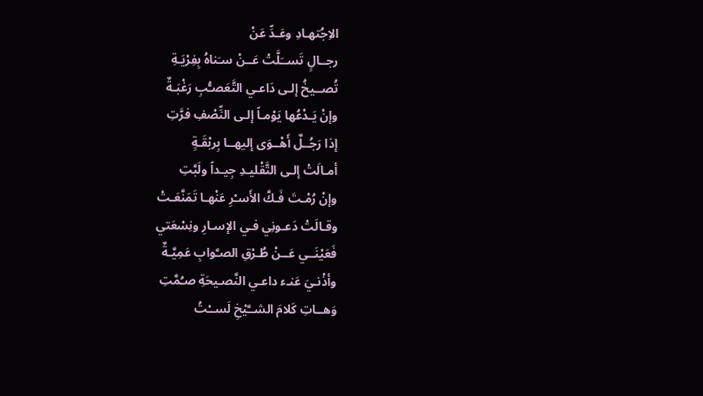الاِجُتهـادِ وعَـدِّ عَنْ
رجــالٍ تَســَلَّتْ عَــنْ سـَناهُ بِفِرْيَـةِ
تُصــيخُ إلـى دَاعـي التَّعَصـُّبِ رَغْبَـةٌ
وإنْ يَـدْعُها يَوْمـاً إلـى النِّصْفِ فرَّتِ
إذا رَجُــلٌ أَهْــوَى إليهــا بِربْقَـةٍ
أمـالَتْ إلـى التَّقْليـدِ جِيـداً ولَبَّتِ
وإنْ رُمْـتَ فَـكَّ الأَسـْرِ عَنْهـا تَمَنَّعَـتْ
وقـالَتْ دَعـونِي فـي الإسـارِ ونِسْعَتي
فَعَيْنَــي عَــنْ طُـرْقِ الصـَّوابِ عَمِيَّـةٌ
وأذْنـيَ عَنـء داعـي النَّصـيحَةِ صـُمَّتِ
وَهــاتِ كَلامَ الشــَّيْخِ لَســْتُ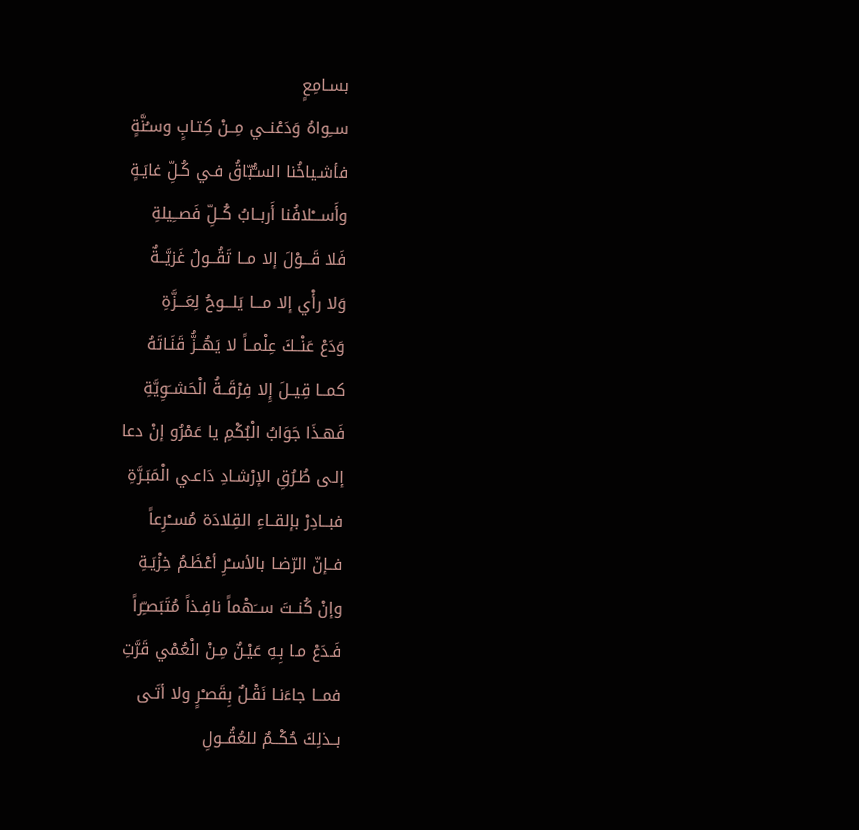بسـامِعٍ
ســِواهُ وَدَعْنــي مِــنْ كِتـابٍ وسـُنَّةٍ
فأشـياخُنا السـُّبّاقُ فـي كُـلِّ غايَـةٍ
وأَســـْلافُنا أَربــابُ كُــلِّ فَصــِيلةِ
فَلا قَـــوْلَ إلا مــا تَقُــولُ غَزيَّــةٌ
وَلا رأْي إلا مـــا يَلـــوحُ لِعَـــزَّةِ
وَدَعْ عَنْــكَ عِلْمــاً لا يَهُــزُّ قَنَـاتَهُ
كمــا قِيــلَ إِلا فِرْقَــةُ الْحَشــَوِيَّةِ
فَهـذَا جَوَابُ الْبُكْمِ يا عَمْرُو إنْ دعا
إلـى طُـرُقِ الإرْشـادِ دَاعـي الْمَبَـرَّةِ
فبــادِرْ بإلقــاءِ القِلادَة مُســْرِعاً
فــإنّ الرّضـا بالأسـْرِ أعْظَـمُ خِزْيَـةِ
وإنْ كُنــتَ ســَهْماً نافِـذاً مُتَبَصـِّراً
فَـدَعْ مـا بِـهِ عَيْـنٌ مِـنْ الْعُمْي قَرَّتِ
فمــا جاءَنـا نَقْـلٌ بِقَصـْرٍ ولا أتَـى
بــذلِكَ حُكْــمٌ للعُقُــولِ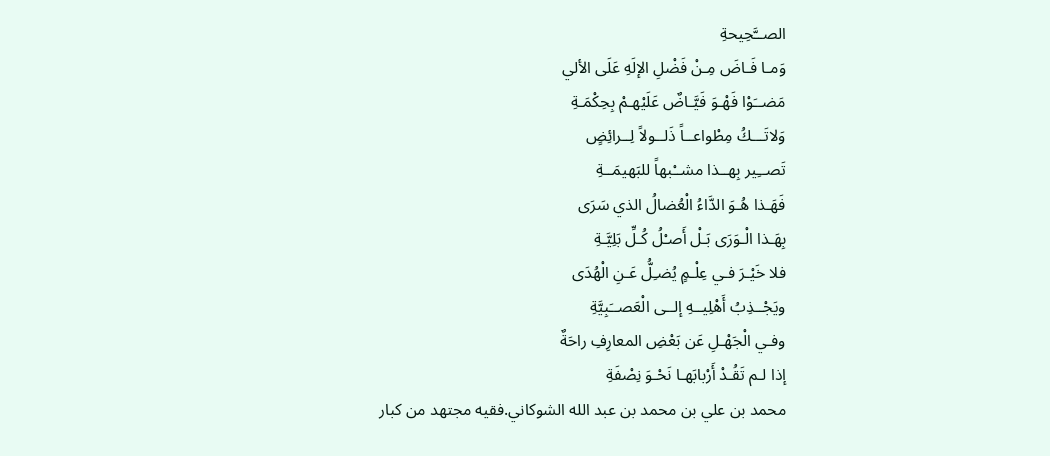الصــَّحِيحةِ
وَمـا فَـاضَ مِـنْ فَضْلِ الإلَهِ عَلَى الألي
مَضــَوْا فَهْـوَ فَيَّـاضٌ عَلَيْهـمْ بِحِكْمَـةِ
وَلاتَـــكُ مِطْواعــاً ذَلــولاً لِــرائِضٍ
تَصــِير بِهــذا مشــْبهاً للبَهيمَــةِ
فَهَـذا هُـوَ الدَّاءُ الْعُضالُ الذي سَرَى
بِهَـذا الْـوَرَى بَـلْ أَصـْلُ كُـلِّ بَلِيَّـةِ
فلا خَيْـرَ فـي عِلْـمٍ يُضـِلُّ عَـنِ الْهُدَى
ويَجْــذِبُ أَهْلِيــهِ إلــى الْعَصــَبِيَّةِ
وفـي الْجَهْـلِ عَن بَعْضِ المعارِفِ راحَةٌ
إذا لـم تَقُـدْ أَرْبابَهـا نَحْـوَ نِصْفَةِ
محمد بن علي بن محمد بن عبد الله الشوكاني.فقيه مجتهد من كبار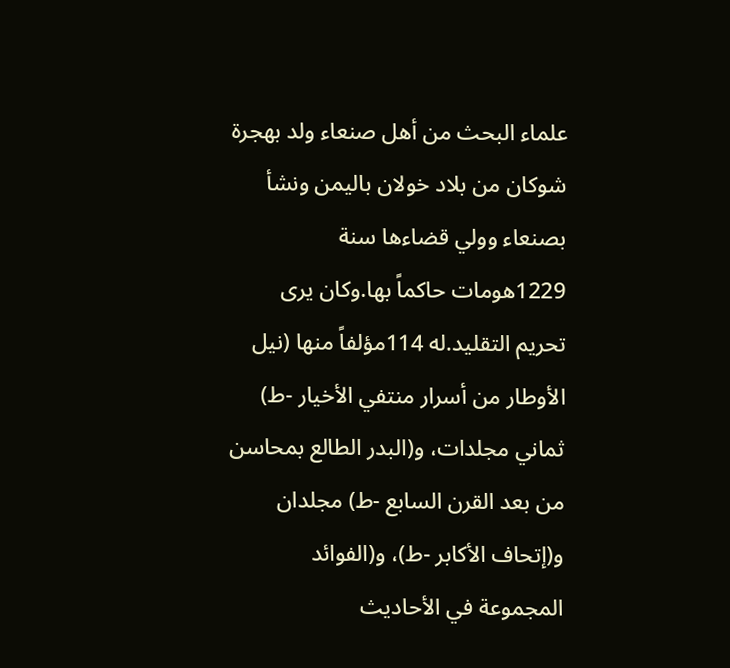علماء البحث من أهل صنعاء ولد بهجرة شوكان من بلاد خولان باليمن ونشأ بصنعاء وولي قضاءها سنة 1229هومات حاكماً بها.وكان يرى تحريم التقليد.له 114مؤلفاً منها (نيل الأوطار من أسرار منتفي الأخيار -ط) ثماني مجلدات، و(البدر الطالع بمحاسن من بعد القرن السابع -ط) مجلدان و(إتحاف الأكابر -ط)، و(الفوائد المجموعة في الأحاديث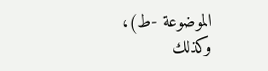الموضوعة -ط)، وكذلك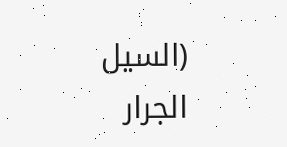(السيل الجرار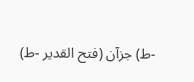-ط) جزآن (فتح القدير -ط)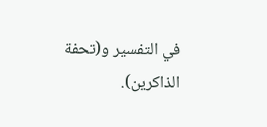في التفسير و(تحفة الذاكرين).